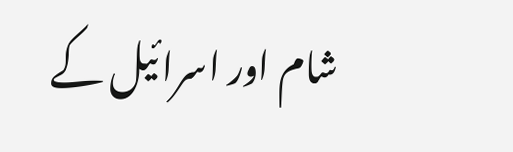شام اور اسرائیل کے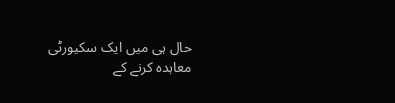حال ہی میں ایک سکیورٹی معاہدہ کرنے کے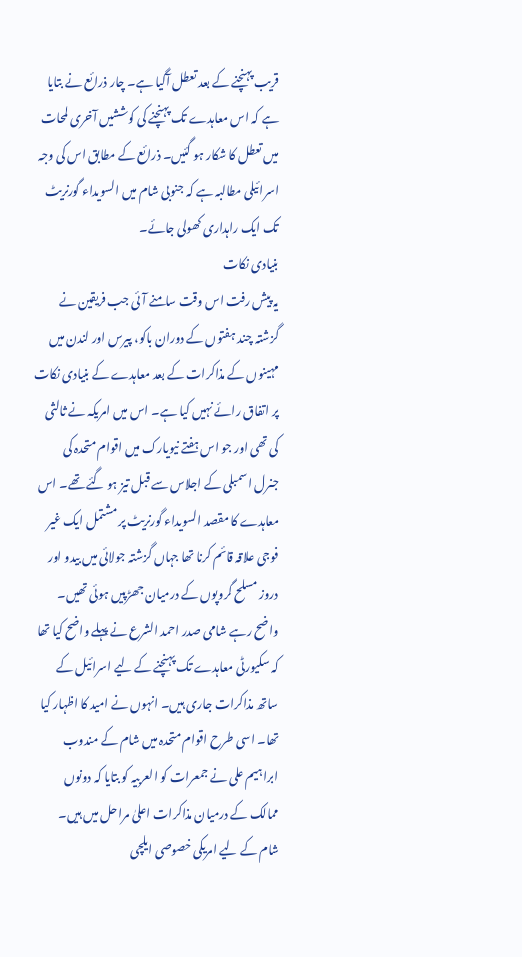قریب پہنچنے کے بعد تعطل آگیا ہے۔ چار ذرائع نے بتایا ہے کہ اس معاہدے تک پہنچنے کی کوششیں آخری لمحات میں تعطل کا شکار ہو گئیں۔ ذرائع کے مطابق اس کی وجہ اسرائیلی مطالبہ ہے کہ جنوبی شام میں السویداء گورنریٹ تک ایک راہداری کھولی جائے۔
بنیادی نکات
یہ پیش رفت اس وقت سامنے آئی جب فریقین نے گزشتہ چند ہفتوں کے دوران باکو، پیرس اور لندن میں مہینوں کے مذاکرات کے بعد معاہدے کے بنیادی نکات پر اتفاق رائے نہیں کیا ہے۔ اس میں امریکہ نے ثالثی کی تھی اور جو اس ہفتے نیویارک میں اقوام متحدہ کی جنرل اسمبلی کے اجلاس سے قبل تیز ہو گئے تھے۔ اس معاہدے کا مقصد السویداء گورنریٹ پر مشتمل ایک غیر فوجی علاقہ قائم کرنا تھا جہاں گزشتہ جولائی میں بیدو اور دروز مسلح گروپوں کے درمیان جھڑپیں ہوئی تھیں۔
واضح رہے شامی صدر احمد الشرع نے پہلے واضح کیا تھا کہ سکیورٹی معاہدے تک پہنچنے کے لیے اسرائیل کے ساتھ مذاکرات جاری ہیں۔ انہوں نے امید کا اظہار کیا تھا۔ اسی طرح اقوام متحدہ میں شام کے مندوب ابراہیم علی نے جمعرات کو العربیہ کو بتایا کہ دونوں ممالک کے درمیان مذاکرات اعلیٰ مراحل میں ہیں۔
شام کے لیے امریکی خصوصی ایلچی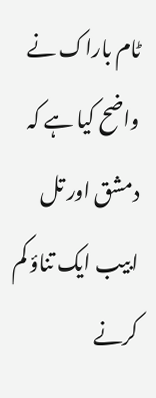ٹام باراک نے واضح کیا ہے کہ دمشق اور تل ابیب ایک تناؤ کم کرنے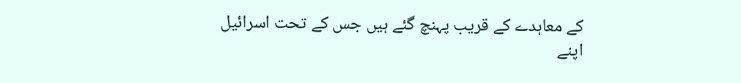کے معاہدے کے قریب پہنچ گئے ہیں جس کے تحت اسرائیل اپنے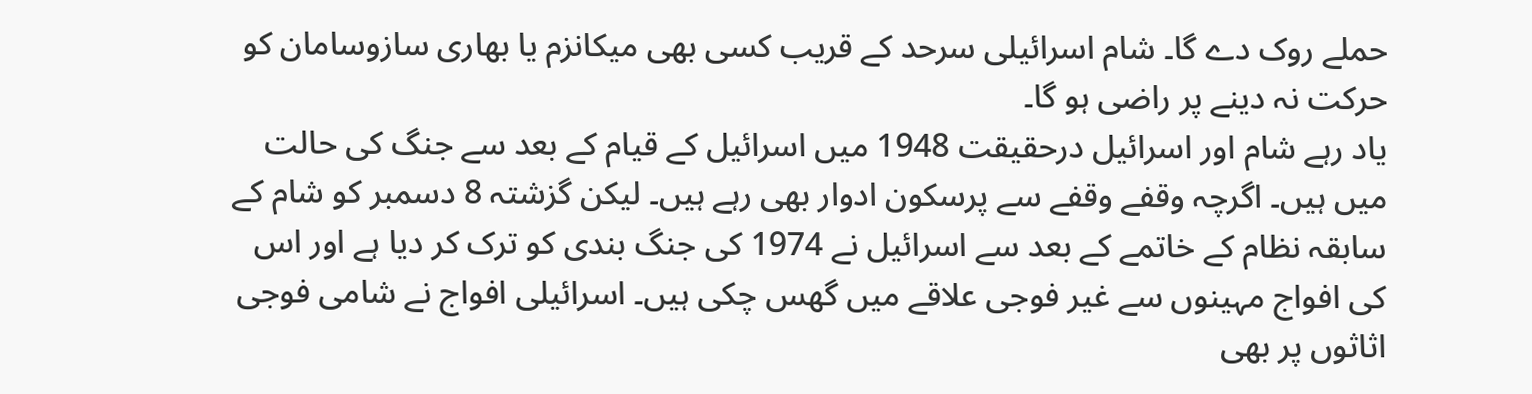حملے روک دے گا۔ شام اسرائیلی سرحد کے قریب کسی بھی میکانزم یا بھاری سازوسامان کو حرکت نہ دینے پر راضی ہو گا۔
یاد رہے شام اور اسرائیل درحقیقت 1948 میں اسرائیل کے قیام کے بعد سے جنگ کی حالت میں ہیں۔ اگرچہ وقفے وقفے سے پرسکون ادوار بھی رہے ہیں۔ لیکن گزشتہ 8 دسمبر کو شام کے سابقہ نظام کے خاتمے کے بعد سے اسرائیل نے 1974 کی جنگ بندی کو ترک کر دیا ہے اور اس کی افواج مہینوں سے غیر فوجی علاقے میں گھس چکی ہیں۔ اسرائیلی افواج نے شامی فوجی اثاثوں پر بھی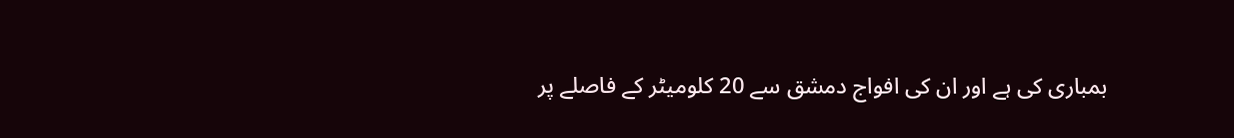بمباری کی ہے اور ان کی افواج دمشق سے 20 کلومیٹر کے فاصلے پر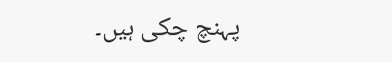پہنچ چکی ہیں۔